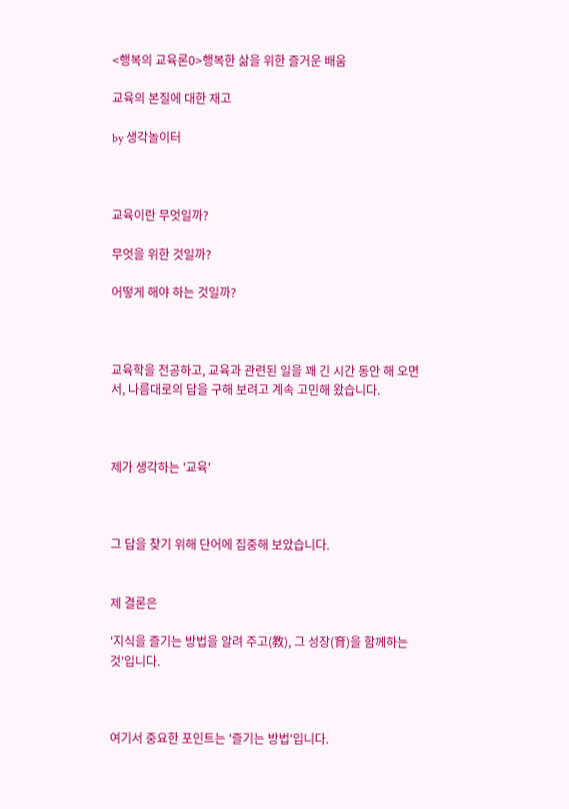<행복의 교육론0>행복한 삶을 위한 즐거운 배움

교육의 본질에 대한 재고

by 생각놀이터



교육이란 무엇일까?

무엇을 위한 것일까?

어떻게 해야 하는 것일까?



교육학을 전공하고, 교육과 관련된 일을 꽤 긴 시간 동안 해 오면서, 나름대로의 답을 구해 보려고 계속 고민해 왔습니다.



제가 생각하는 '교육'



그 답을 찾기 위해 단어에 집중해 보았습니다.


제 결론은

'지식을 즐기는 방법을 알려 주고(教), 그 성장(育)을 함께하는 것'입니다.



여기서 중요한 포인트는 '즐기는 방법'입니다.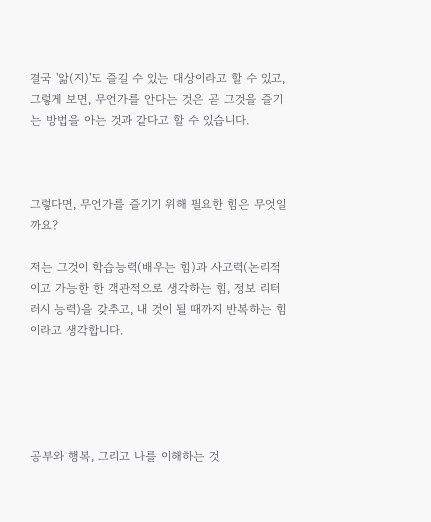결국 '앎(지)'도 즐길 수 있는 대상이라고 할 수 있고, 그렇게 보면, 무언가를 안다는 것은 곧 그것을 즐기는 방법을 아는 것과 같다고 할 수 있습니다.



그렇다면, 무언가를 즐기기 위해 필요한 힘은 무엇일까요?

저는 그것이 학습능력(배우는 힘)과 사고력(논리적이고 가능한 한 객관적으로 생각하는 힘, 정보 리터러시 능력)을 갖추고, 내 것이 될 때까지 반복하는 힘이라고 생각합니다.





공부와 행복, 그리고 나를 이해하는 것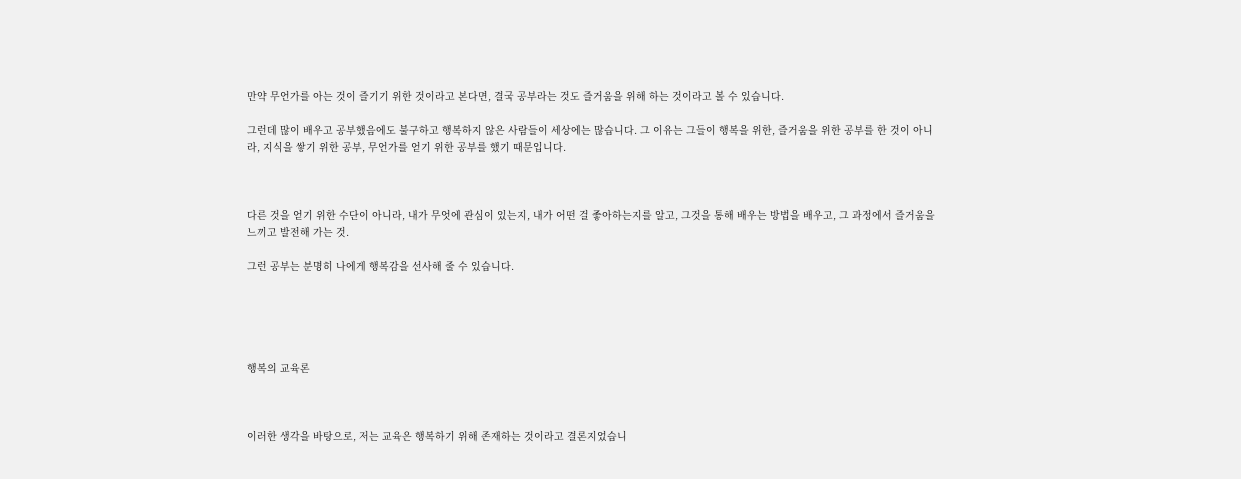만약 무언가를 아는 것이 즐기기 위한 것이라고 본다면, 결국 공부라는 것도 즐거움을 위해 하는 것이라고 볼 수 있습니다.

그런데 많이 배우고 공부했음에도 불구하고 행복하지 않은 사람들이 세상에는 많습니다. 그 이유는 그들이 행복을 위한, 즐거움을 위한 공부를 한 것이 아니라, 지식을 쌓기 위한 공부, 무언가를 얻기 위한 공부를 했기 때문입니다.



다른 것을 얻기 위한 수단이 아니라, 내가 무엇에 관심이 있는지, 내가 어떤 걸 좋아하는지를 알고, 그것을 통해 배우는 방법을 배우고, 그 과정에서 즐거움을 느끼고 발전해 가는 것.

그런 공부는 분명히 나에게 행복감을 선사해 줄 수 있습니다.





행복의 교육론



이러한 생각을 바탕으로, 저는 교육은 행복하기 위해 존재하는 것이라고 결론지었습니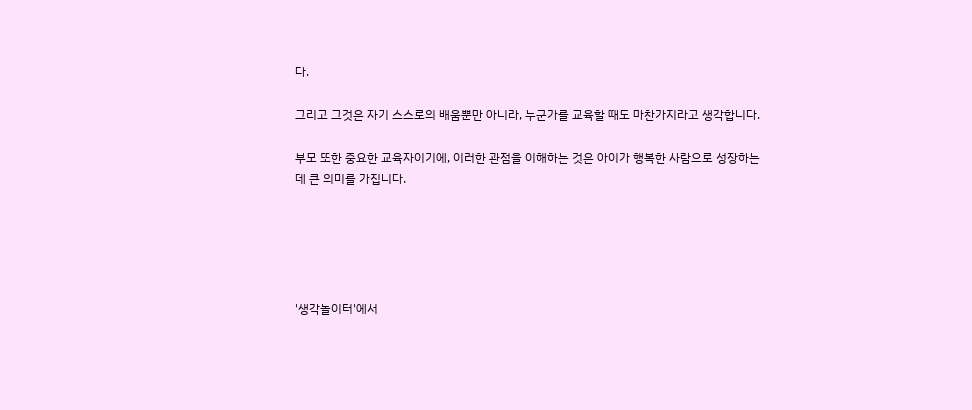다.

그리고 그것은 자기 스스로의 배움뿐만 아니라, 누군가를 교육할 때도 마찬가지라고 생각합니다.

부모 또한 중요한 교육자이기에, 이러한 관점을 이해하는 것은 아이가 행복한 사람으로 성장하는 데 큰 의미를 가집니다.





'생각놀이터'에서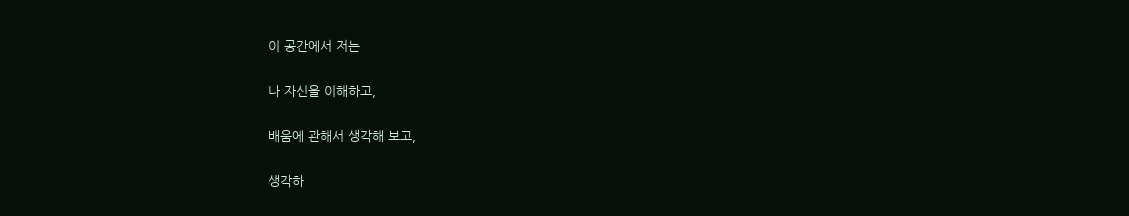이 공간에서 저는

나 자신을 이해하고,

배움에 관해서 생각해 보고,

생각하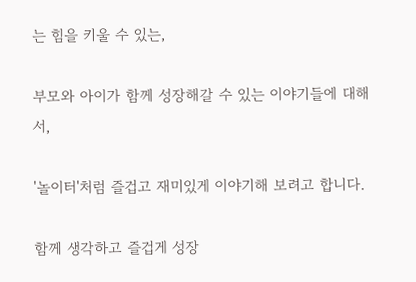는 힘을 키울 수 있는,

부모와 아이가 함께 성장해갈 수 있는 이야기들에 대해서,

'놀이터'처럼 즐겁고 재미있게 이야기해 보려고 합니다.

함께 생각하고 즐겁게 성장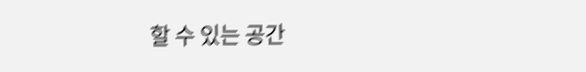할 수 있는 공간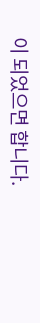이 되었으면 합니다.